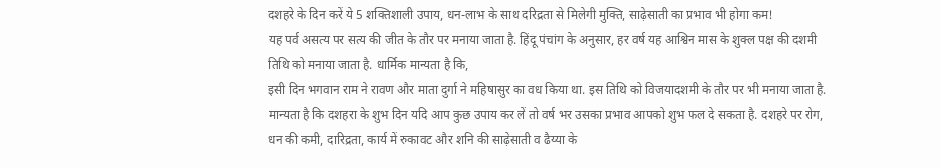दशहरे के दिन करें ये 5 शक्तिशाली उपाय, धन-लाभ के साथ दरिद्रता से मिलेगी मुक्ति, साढ़ेसाती का प्रभाव भी होगा कम!
यह पर्व असत्य पर सत्य की जीत के तौर पर मनाया जाता है. हिंदू पंचांग के अनुसार, हर वर्ष यह आश्विन मास के शुक्ल पक्ष की दशमी तिथि को मनाया जाता है. धार्मिक मान्यता है कि,
इसी दिन भगवान राम ने रावण और माता दुर्गा ने महिषासुर का वध किया था. इस तिथि को विजयादशमी के तौर पर भी मनाया जाता है.
मान्यता है कि दशहरा के शुभ दिन यदि आप कुछ उपाय कर लें तो वर्ष भर उसका प्रभाव आपको शुभ फल दे सकता है. दशहरे पर रोग, धन की कमी, दारिद्रता, कार्य में रुकावट और शनि की साढ़ेसाती व ढैय्या के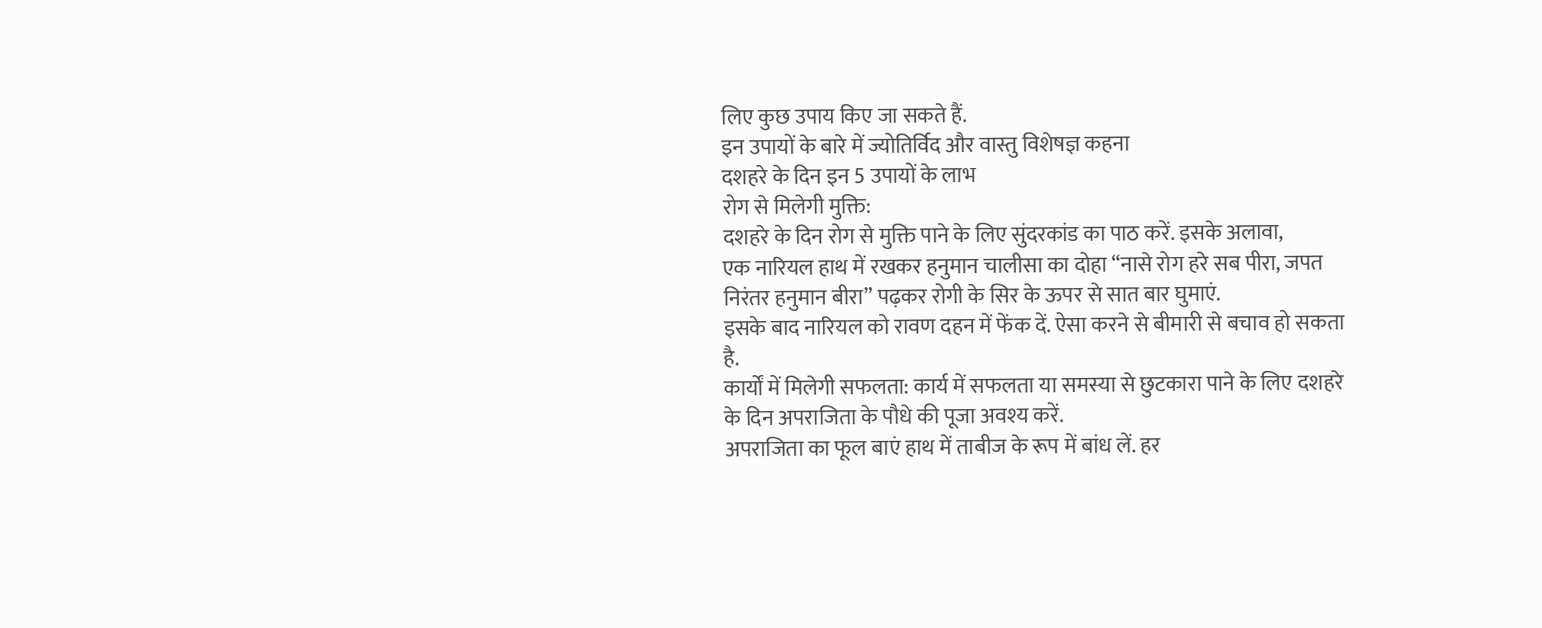लिए कुछ उपाय किए जा सकते हैं.
इन उपायों के बारे में ज्योतिर्विद और वास्तु विशेषज्ञ कहना
दशहरे के दिन इन 5 उपायों के लाभ
रोग से मिलेगी मुक्ति:
दशहरे के दिन रोग से मुक्ति पाने के लिए सुंदरकांड का पाठ करें. इसके अलावा,
एक नारियल हाथ में रखकर हनुमान चालीसा का दोहा “नासे रोग हरे सब पीरा, जपत निरंतर हनुमान बीरा” पढ़कर रोगी के सिर के ऊपर से सात बार घुमाएं.
इसके बाद नारियल को रावण दहन में फेंक दें. ऐसा करने से बीमारी से बचाव हो सकता है.
कार्यों में मिलेगी सफलता: कार्य में सफलता या समस्या से छुटकारा पाने के लिए दशहरे के दिन अपराजिता के पौधे की पूजा अवश्य करें.
अपराजिता का फूल बाएं हाथ में ताबीज के रूप में बांध लें. हर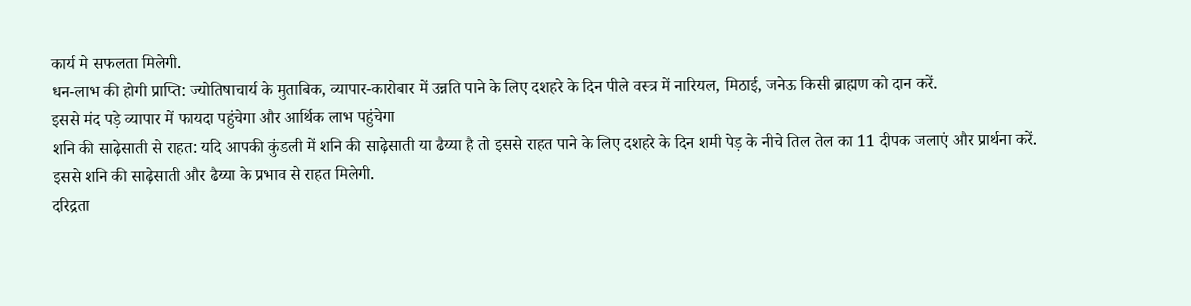कार्य मे सफलता मिलेगी.
धन-लाभ की होगी प्राप्ति: ज्योतिषाचार्य के मुताबिक, व्यापार-कारोबार में उन्नति पाने के लिए दशहरे के दिन पीले वस्त्र में नारियल, मिठाई, जनेऊ किसी ब्राह्मण को दान करें.
इससे मंद पड़े व्यापार में फायदा पहुंचेगा और आर्थिक लाभ पहुंचेगा
शनि की साढ़ेसाती से राहत: यदि आपकी कुंडली में शनि की साढ़ेसाती या ढैय्या है तो इससे राहत पाने के लिए दशहरे के दिन शमी पेड़ के नीचे तिल तेल का 11 दीपक जलाएं और प्रार्थना करें.
इससे शनि की साढ़ेसाती और ढैय्या के प्रभाव से राहत मिलेगी.
दरिद्रता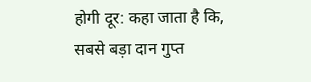होगी दूर: कहा जाता है कि, सबसे बड़ा दान गुप्त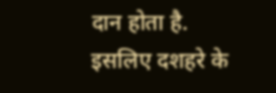दान होता है. इसलिए दशहरे के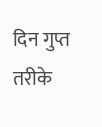दिन गुप्त तरीके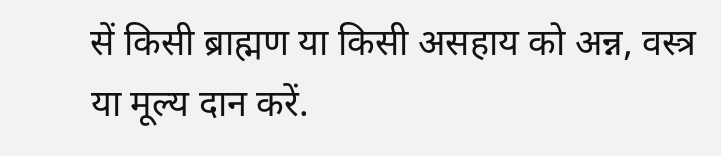सें किसी ब्राह्मण या किसी असहाय को अन्न, वस्त्र या मूल्य दान करें.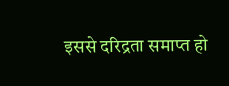इससे दरिद्रता समाप्त हो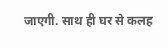जाएगी. साथ ही घर से कलह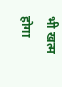भी खत्म होगा